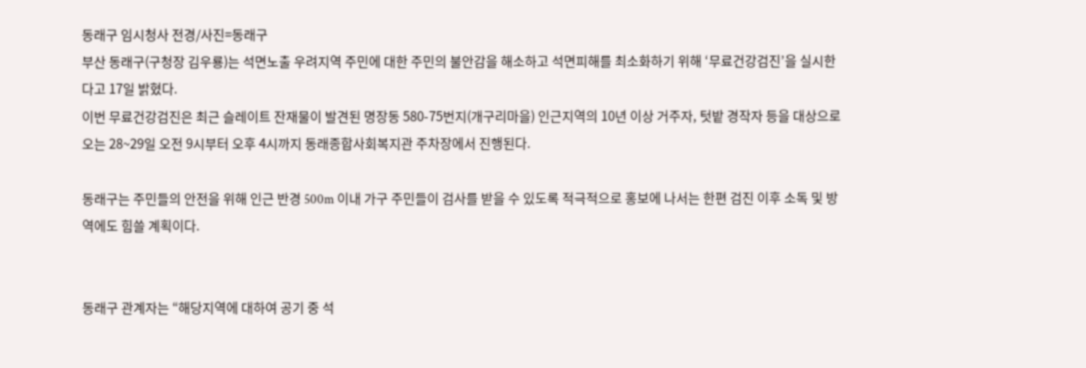동래구 임시청사 전경/사진=동래구
부산 동래구(구청장 김우룡)는 석면노출 우려지역 주민에 대한 주민의 불안감을 해소하고 석면피해를 최소화하기 위해 ‘무료건강검진’을 실시한다고 17일 밝혔다.
이번 무료건강검진은 최근 슬레이트 잔재물이 발견된 명장동 580-75번지(개구리마을) 인근지역의 10년 이상 거주자, 텃밭 경작자 등을 대상으로 오는 28~29일 오전 9시부터 오후 4시까지 동래종합사회복지관 주차장에서 진행된다.

동래구는 주민들의 안전을 위해 인근 반경 500m 이내 가구 주민들이 검사를 받을 수 있도록 적극적으로 홍보에 나서는 한편 검진 이후 소독 및 방역에도 힘쓸 계획이다.


동래구 관계자는 “해당지역에 대하여 공기 중 석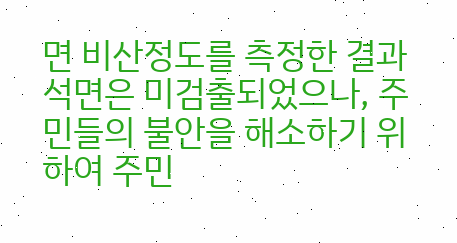면 비산정도를 측정한 결과 석면은 미검출되었으나, 주민들의 불안을 해소하기 위하여 주민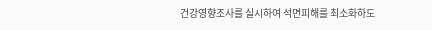건강영향조사를 실시하여 석면피해를 최소화하도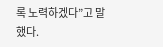록 노력하겠다”고 말했다.